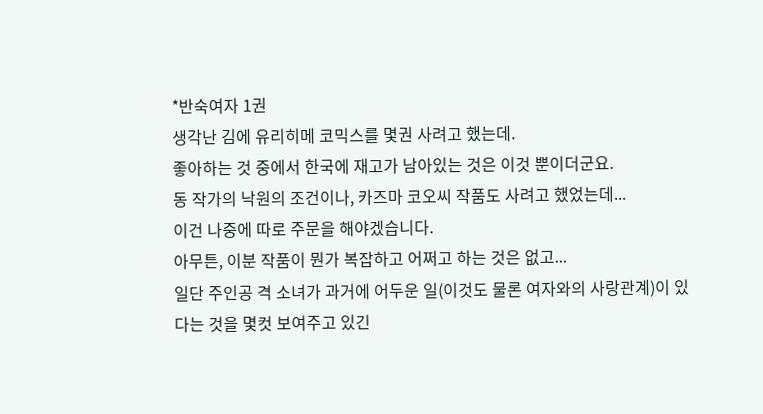*반숙여자 1권
생각난 김에 유리히메 코믹스를 몇권 사려고 했는데.
좋아하는 것 중에서 한국에 재고가 남아있는 것은 이것 뿐이더군요.
동 작가의 낙원의 조건이나, 카즈마 코오씨 작품도 사려고 했었는데...
이건 나중에 따로 주문을 해야겠습니다.
아무튼, 이분 작품이 뭔가 복잡하고 어쩌고 하는 것은 없고...
일단 주인공 격 소녀가 과거에 어두운 일(이것도 물론 여자와의 사랑관계)이 있다는 것을 몇컷 보여주고 있긴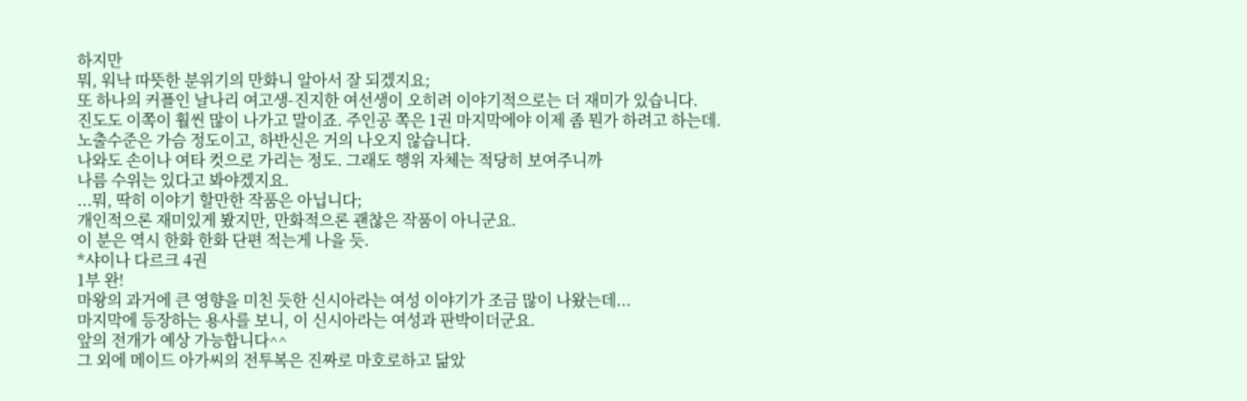하지만
뭐, 워낙 따뜻한 분위기의 만화니 알아서 잘 되겠지요;
또 하나의 커플인 날나리 여고생-진지한 여선생이 오히려 이야기적으로는 더 재미가 있습니다.
진도도 이쪽이 훨씬 많이 나가고 말이죠. 주인공 쪽은 1권 마지막에야 이제 좀 뭔가 하려고 하는데.
노출수준은 가슴 정도이고, 하반신은 거의 나오지 않습니다.
나와도 손이나 여타 컷으로 가리는 정도. 그래도 행위 자체는 적당히 보여주니까
나름 수위는 있다고 봐야겠지요.
...뭐, 딱히 이야기 할만한 작품은 아닙니다;
개인적으론 재미있게 봤지만, 만화적으론 괜찮은 작품이 아니군요.
이 분은 역시 한화 한화 단편 적는게 나을 듯.
*샤이나 다르크 4권
1부 완!
마왕의 과거에 큰 영향을 미친 듯한 신시아라는 여성 이야기가 조금 많이 나왔는데...
마지막에 등장하는 용사를 보니, 이 신시아라는 여성과 판박이더군요.
앞의 전개가 예상 가능합니다^^
그 외에 메이드 아가씨의 전투복은 진짜로 마호로하고 닮았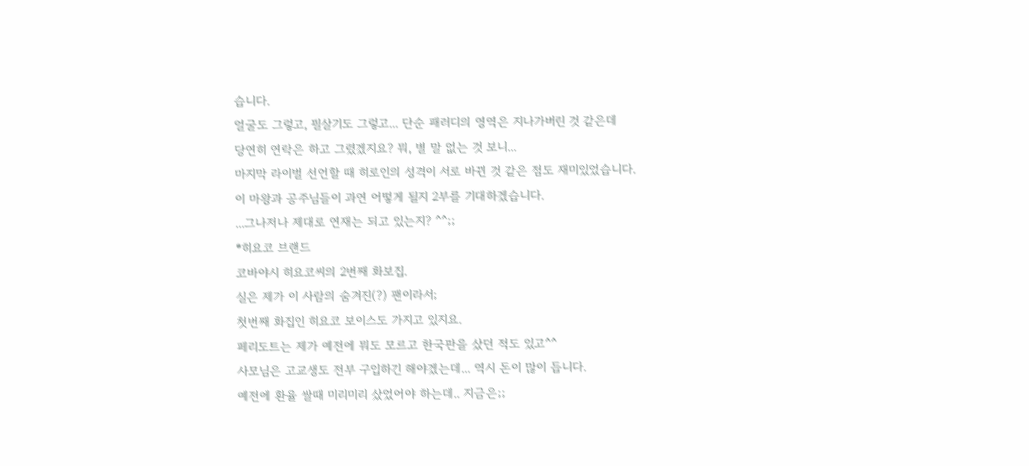습니다.
얼굴도 그렇고, 필살기도 그렇고... 단순 패러디의 영역은 지나가버린 것 같은데
당연히 연락은 하고 그렸겠지요? 뭐, 별 말 없는 것 보니...
마지막 라이벌 선언할 때 히로인의 성격이 서로 바뀐 것 같은 점도 재미있었습니다.
이 마왕과 공주님들이 과연 어떻게 될지 2부를 기대하겠습니다.
...그나저나 제대로 연재는 되고 있는지? ^^;;
*히요코 브랜드
코바야시 히요코씨의 2번째 화보집.
실은 제가 이 사람의 숨겨진(?) 팬이라서;
첫번째 화집인 히요코 보이스도 가지고 있지요.
페리도트는 제가 예전에 뭐도 모르고 한국판을 샀던 적도 있고^^
사모님은 고교생도 전부 구입하긴 해야겠는데... 역시 돈이 많이 듭니다.
예전에 환율 쌀때 미리미리 샀었어야 하는데.. 지금은;;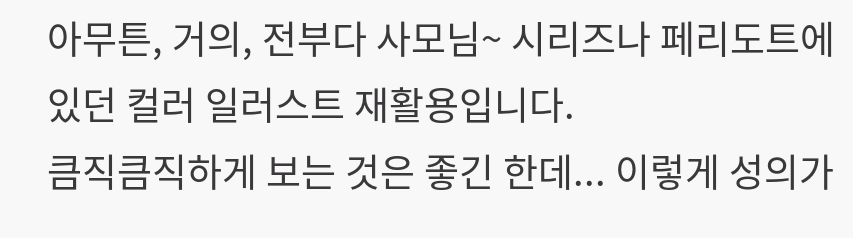아무튼, 거의, 전부다 사모님~ 시리즈나 페리도트에 있던 컬러 일러스트 재활용입니다.
큼직큼직하게 보는 것은 좋긴 한데... 이렇게 성의가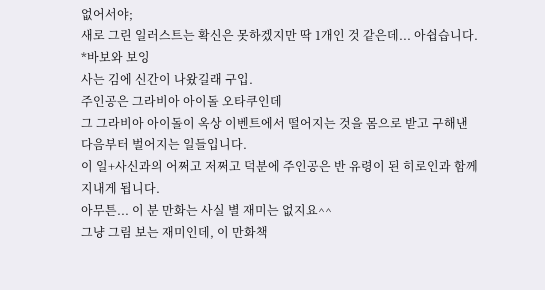없어서야;
새로 그린 일러스트는 확신은 못하겠지만 딱 1개인 것 같은데... 아쉽습니다.
*바보와 보잉
사는 김에 신간이 나왔길래 구입.
주인공은 그라비아 아이돌 오타쿠인데
그 그라비아 아이돌이 옥상 이벤트에서 떨어지는 것을 몸으로 받고 구해낸 다음부터 벌어지는 일들입니다.
이 일+사신과의 어쩌고 저쩌고 덕분에 주인공은 반 유령이 된 히로인과 함께 지내게 됩니다.
아무튼... 이 분 만화는 사실 별 재미는 없지요^^
그냥 그림 보는 재미인데, 이 만화책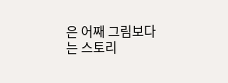은 어째 그림보다는 스토리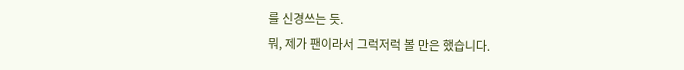를 신경쓰는 듯.
뭐, 제가 팬이라서 그럭저럭 볼 만은 했습니다.